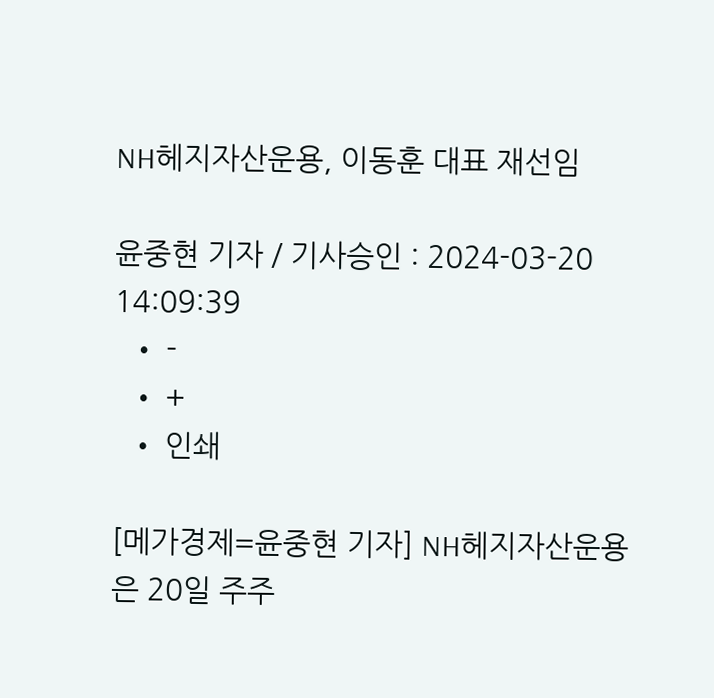NH헤지자산운용, 이동훈 대표 재선임

윤중현 기자 / 기사승인 : 2024-03-20 14:09:39
  • -
  • +
  • 인쇄

[메가경제=윤중현 기자] NH헤지자산운용은 20일 주주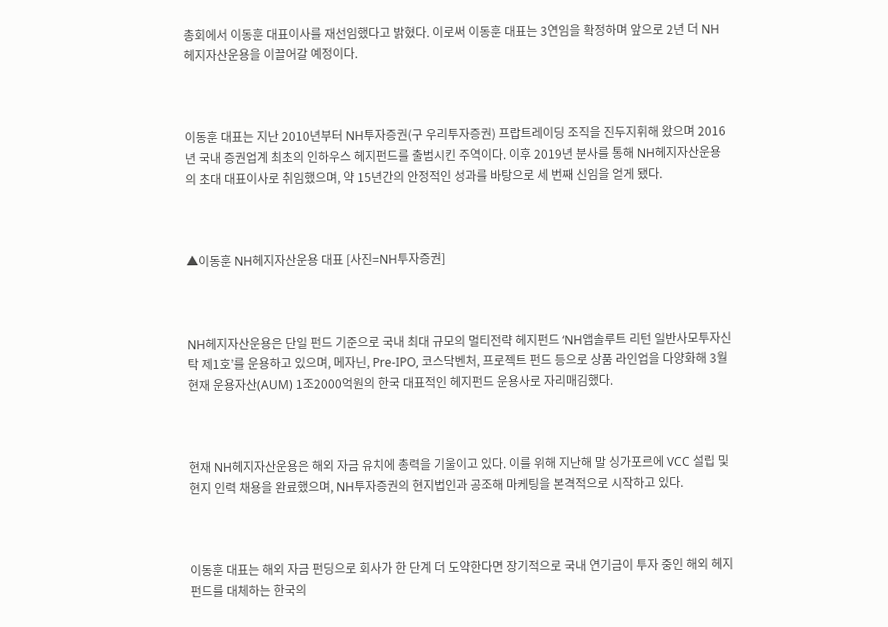총회에서 이동훈 대표이사를 재선임했다고 밝혔다. 이로써 이동훈 대표는 3연임을 확정하며 앞으로 2년 더 NH헤지자산운용을 이끌어갈 예정이다.



이동훈 대표는 지난 2010년부터 NH투자증권(구 우리투자증권) 프랍트레이딩 조직을 진두지휘해 왔으며 2016년 국내 증권업계 최초의 인하우스 헤지펀드를 출범시킨 주역이다. 이후 2019년 분사를 통해 NH헤지자산운용의 초대 대표이사로 취임했으며, 약 15년간의 안정적인 성과를 바탕으로 세 번째 신임을 얻게 됐다.



▲이동훈 NH헤지자산운용 대표 [사진=NH투자증권]



NH헤지자산운용은 단일 펀드 기준으로 국내 최대 규모의 멀티전략 헤지펀드 ‘NH앱솔루트 리턴 일반사모투자신탁 제1호’를 운용하고 있으며, 메자닌, Pre-IPO, 코스닥벤처, 프로젝트 펀드 등으로 상품 라인업을 다양화해 3월 현재 운용자산(AUM) 1조2000억원의 한국 대표적인 헤지펀드 운용사로 자리매김했다.



현재 NH헤지자산운용은 해외 자금 유치에 총력을 기울이고 있다. 이를 위해 지난해 말 싱가포르에 VCC 설립 및 현지 인력 채용을 완료했으며, NH투자증권의 현지법인과 공조해 마케팅을 본격적으로 시작하고 있다.



이동훈 대표는 해외 자금 펀딩으로 회사가 한 단계 더 도약한다면 장기적으로 국내 연기금이 투자 중인 해외 헤지펀드를 대체하는 한국의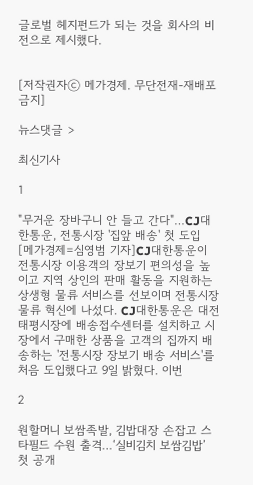글로벌 헤지펀드가 되는 것을 회사의 비전으로 제시했다.


[저작권자ⓒ 메가경제. 무단전재-재배포 금지]

뉴스댓글 >

최신기사

1

"무거운 장바구니 안 들고 간다"…CJ대한통운, 전통시장 '집앞 배송' 첫 도입
[메가경제=심영범 기자]CJ대한통운이 전통시장 이용객의 장보기 편의성을 높이고 지역 상인의 판매 활동을 지원하는 상생형 물류 서비스를 선보이며 전통시장 물류 혁신에 나섰다. CJ대한통운은 대전 태평시장에 배송접수센터를 설치하고 시장에서 구매한 상품을 고객의 집까지 배송하는 '전통시장 장보기 배송 서비스'를 처음 도입했다고 9일 밝혔다. 이번

2

원할머니 보쌈족발, 김밥대장 손잡고 스타필드 수원 출격…‘실비김치 보쌈김밥’ 첫 공개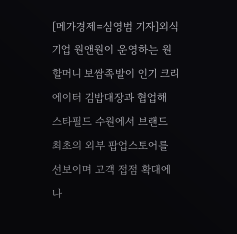[메가경제=심영범 기자]외식기업 원앤원이 운영하는 원할머니 보쌈족발이 인기 크리에이터 김밥대장과 협업해 스타필드 수원에서 브랜드 최초의 외부 팝업스토어를 선보이며 고객 접점 확대에 나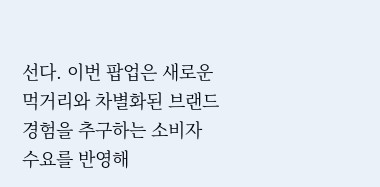선다. 이번 팝업은 새로운 먹거리와 차별화된 브랜드 경험을 추구하는 소비자 수요를 반영해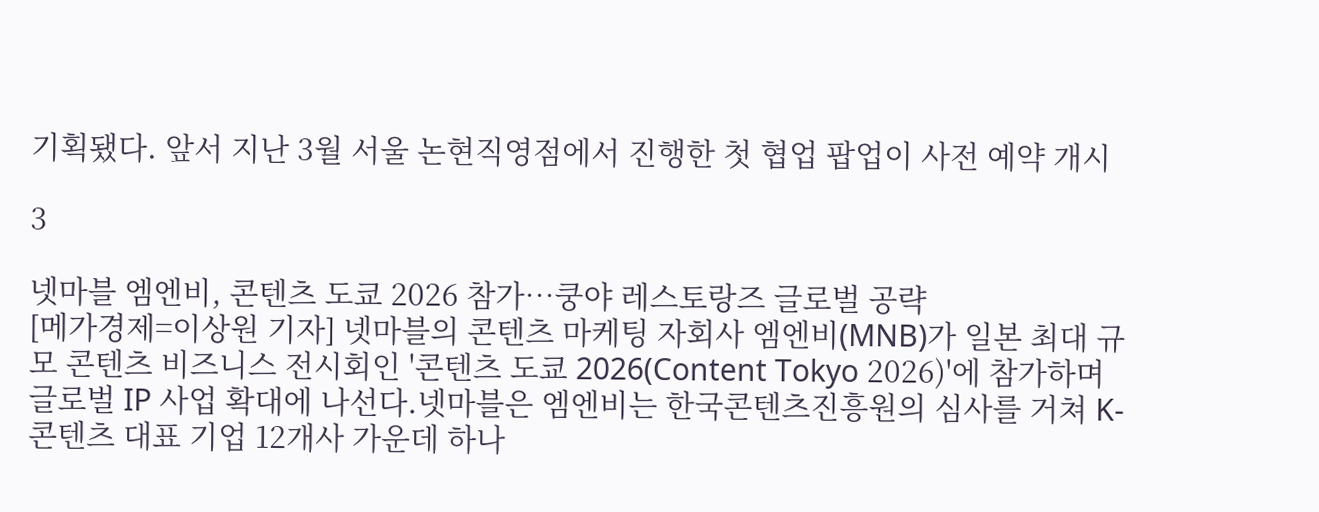기획됐다. 앞서 지난 3월 서울 논현직영점에서 진행한 첫 협업 팝업이 사전 예약 개시

3

넷마블 엠엔비, 콘텐츠 도쿄 2026 참가…쿵야 레스토랑즈 글로벌 공략
[메가경제=이상원 기자] 넷마블의 콘텐츠 마케팅 자회사 엠엔비(MNB)가 일본 최대 규모 콘텐츠 비즈니스 전시회인 '콘텐츠 도쿄 2026(Content Tokyo 2026)'에 참가하며 글로벌 IP 사업 확대에 나선다.넷마블은 엠엔비는 한국콘텐츠진흥원의 심사를 거쳐 K-콘텐츠 대표 기업 12개사 가운데 하나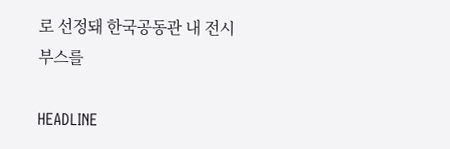로 선정돼 한국공동관 내 전시 부스를

HEADLINE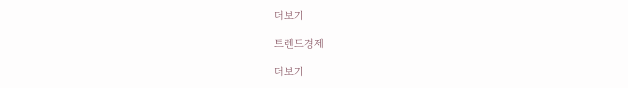더보기

트렌드경제

더보기